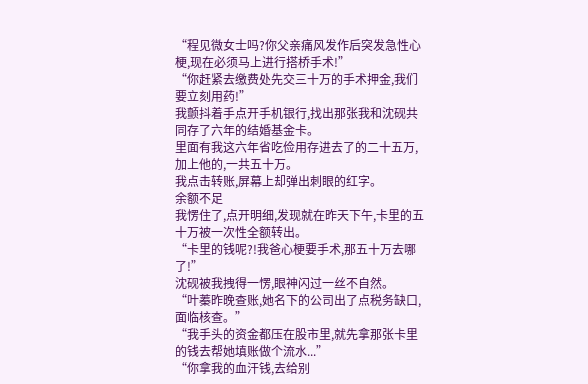“程见微女士吗?你父亲痛风发作后突发急性心梗,现在必须马上进行搭桥手术!”
“你赶紧去缴费处先交三十万的手术押金,我们要立刻用药!”
我颤抖着手点开手机银行,找出那张我和沈砚共同存了六年的结婚基金卡。
里面有我这六年省吃俭用存进去了的二十五万,加上他的,一共五十万。
我点击转账,屏幕上却弹出刺眼的红字。
余额不足
我愣住了,点开明细,发现就在昨天下午,卡里的五十万被一次性全额转出。
“卡里的钱呢?!我爸心梗要手术,那五十万去哪了!”
沈砚被我拽得一愣,眼神闪过一丝不自然。
“叶蓁昨晚查账,她名下的公司出了点税务缺口,面临核查。”
“我手头的资金都压在股市里,就先拿那张卡里的钱去帮她填账做个流水...”
“你拿我的血汗钱,去给别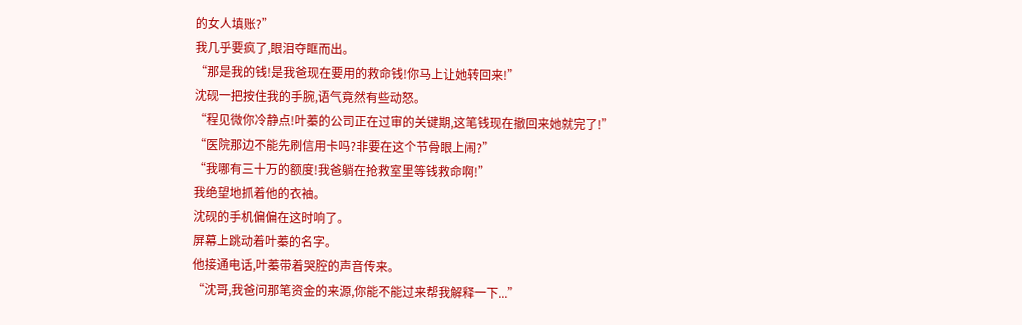的女人填账?”
我几乎要疯了,眼泪夺眶而出。
“那是我的钱!是我爸现在要用的救命钱!你马上让她转回来!”
沈砚一把按住我的手腕,语气竟然有些动怒。
“程见微你冷静点!叶蓁的公司正在过审的关键期,这笔钱现在撤回来她就完了!”
“医院那边不能先刷信用卡吗?非要在这个节骨眼上闹?”
“我哪有三十万的额度!我爸躺在抢救室里等钱救命啊!”
我绝望地抓着他的衣袖。
沈砚的手机偏偏在这时响了。
屏幕上跳动着叶蓁的名字。
他接通电话,叶蓁带着哭腔的声音传来。
“沈哥,我爸问那笔资金的来源,你能不能过来帮我解释一下...”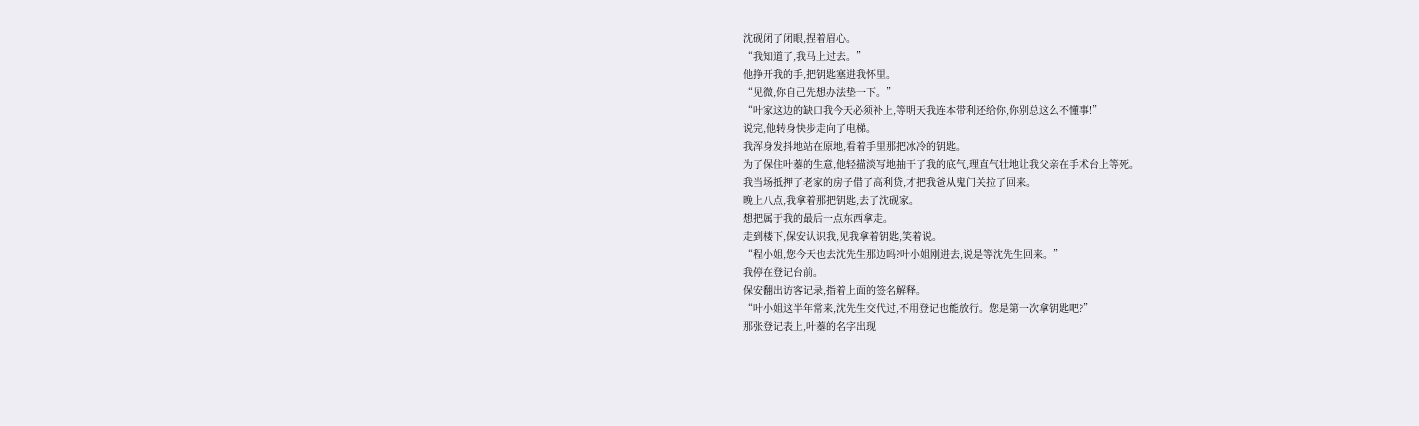沈砚闭了闭眼,捏着眉心。
“我知道了,我马上过去。”
他挣开我的手,把钥匙塞进我怀里。
“见微,你自己先想办法垫一下。”
“叶家这边的缺口我今天必须补上,等明天我连本带利还给你,你别总这么不懂事!”
说完,他转身快步走向了电梯。
我浑身发抖地站在原地,看着手里那把冰冷的钥匙。
为了保住叶蓁的生意,他轻描淡写地抽干了我的底气,理直气壮地让我父亲在手术台上等死。
我当场抵押了老家的房子借了高利贷,才把我爸从鬼门关拉了回来。
晚上八点,我拿着那把钥匙,去了沈砚家。
想把属于我的最后一点东西拿走。
走到楼下,保安认识我,见我拿着钥匙,笑着说。
“程小姐,您今天也去沈先生那边吗?叶小姐刚进去,说是等沈先生回来。”
我停在登记台前。
保安翻出访客记录,指着上面的签名解释。
“叶小姐这半年常来,沈先生交代过,不用登记也能放行。您是第一次拿钥匙吧?”
那张登记表上,叶蓁的名字出现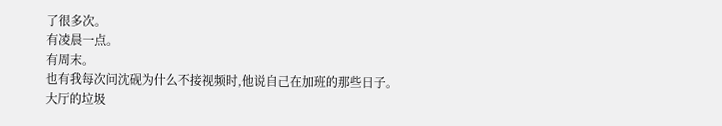了很多次。
有凌晨一点。
有周末。
也有我每次问沈砚为什么不接视频时,他说自己在加班的那些日子。
大厅的垃圾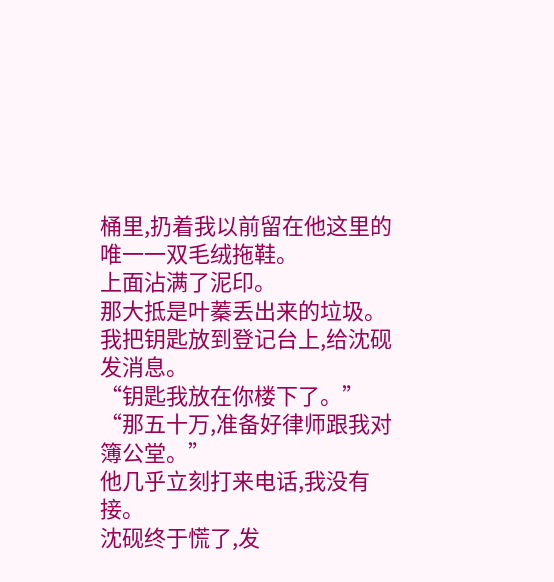桶里,扔着我以前留在他这里的唯一一双毛绒拖鞋。
上面沾满了泥印。
那大抵是叶蓁丢出来的垃圾。
我把钥匙放到登记台上,给沈砚发消息。
“钥匙我放在你楼下了。”
“那五十万,准备好律师跟我对簿公堂。”
他几乎立刻打来电话,我没有接。
沈砚终于慌了,发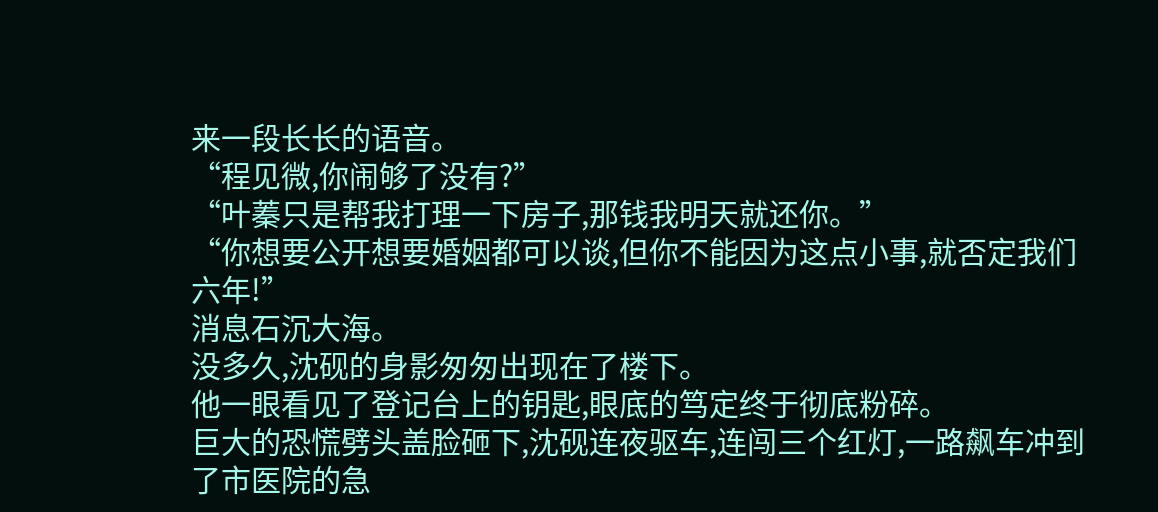来一段长长的语音。
“程见微,你闹够了没有?”
“叶蓁只是帮我打理一下房子,那钱我明天就还你。”
“你想要公开想要婚姻都可以谈,但你不能因为这点小事,就否定我们六年!”
消息石沉大海。
没多久,沈砚的身影匆匆出现在了楼下。
他一眼看见了登记台上的钥匙,眼底的笃定终于彻底粉碎。
巨大的恐慌劈头盖脸砸下,沈砚连夜驱车,连闯三个红灯,一路飙车冲到了市医院的急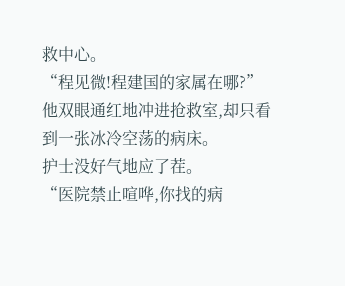救中心。
“程见微!程建国的家属在哪?”
他双眼通红地冲进抢救室,却只看到一张冰冷空荡的病床。
护士没好气地应了茬。
“医院禁止喧哗,你找的病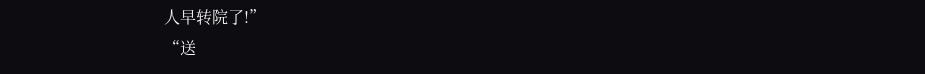人早转院了!”
“送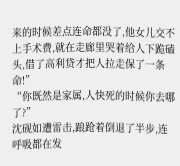来的时候差点连命都没了,他女儿交不上手术费,就在走廊里哭着给人下跪磕头,借了高利贷才把人拉走保了一条命!”
“你既然是家属,人快死的时候你去哪了?”
沈砚如遭雷击,踉跄着倒退了半步,连呼吸都在发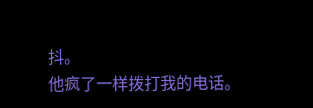抖。
他疯了一样拨打我的电话。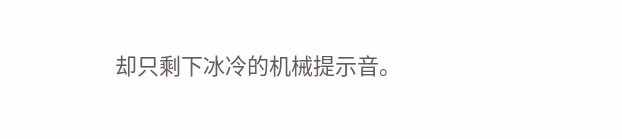却只剩下冰冷的机械提示音。